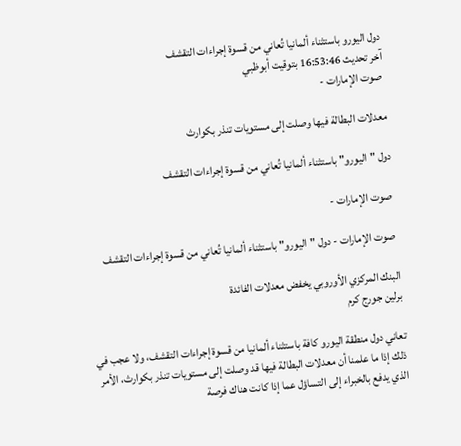دول اليورو باستثناء ألمانيا تُعاني من قسوة إجراءات التقشف
آخر تحديث 16:53:46 بتوقيت أبوظبي
 صوت الإمارات -

معدلات البطالة فيها وصلت إلى مستويات تنذر بكوارث

دول "اليورو" باستثناء ألمانيا تُعاني من قسوة إجراءات التقشف

 صوت الإمارات -

 صوت الإمارات - دول "اليورو" باستثناء ألمانيا تُعاني من قسوة إجراءات التقشف

البنك المركزي الأوروبي يخفض معدلات الفائدة
برلين جورج كرم

تعاني دول منطقة اليورو كافة باستثناء ألمانيا من قسوة إجراءات التقشف، ولا عجب في ذلك إذا ما علمنا أن معدلات البطالة فيها قد وصلت إلى مستويات تنذر بكوارث، الأمر الذي يدفع بالخبراء إلى التساؤل عما إذا كانت هناك فرصة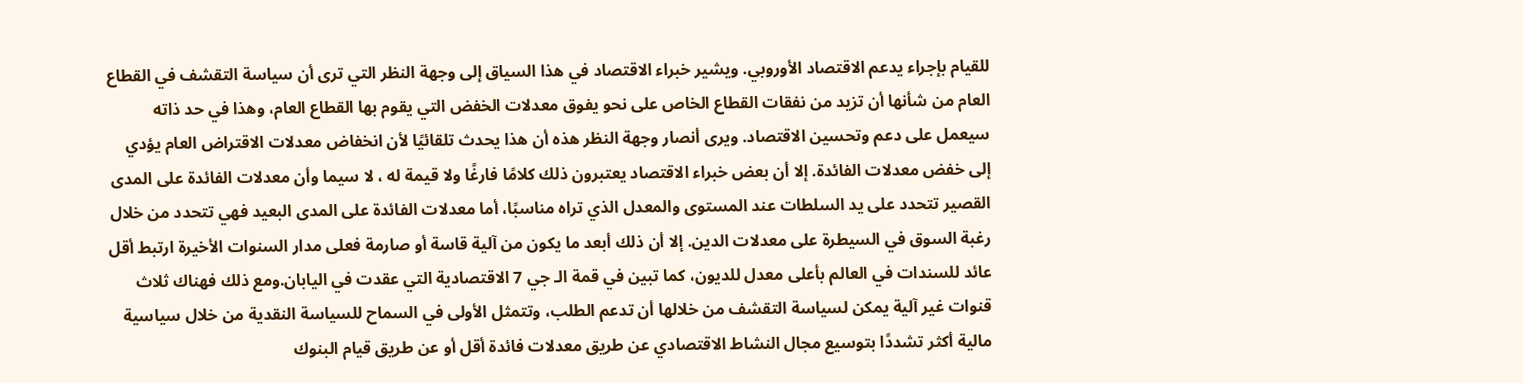للقيام بإجراء يدعم الاقتصاد الأوروبي. ويشير خبراء الاقتصاد في هذا السياق إلى وجهة النظر التي ترى أن سياسة التقشف في القطاع العام من شأنها أن تزيد من نفقات القطاع الخاص على نحو يفوق معدلات الخفض التي يقوم بها القطاع العام، وهذا في حد ذاته سيعمل على دعم وتحسين الاقتصاد. ويرى أنصار وجهة النظر هذه أن هذا يحدث تلقائيًا لأن انخفاض معدلات الاقتراض العام يؤدي إلى خفض معدلات الفائدة. إلا أن بعض خبراء الاقتصاد يعتبرون ذلك كلامًا فارغًا ولا قيمة له ، لا سيما وأن معدلات الفائدة على المدى القصير تتحدد على يد السلطات عند المستوى والمعدل الذي تراه مناسبًا، أما معدلات الفائدة على المدى البعيد فهي تتحدد من خلال رغبة السوق في السيطرة على معدلات الدين. إلا أن ذلك أبعد ما يكون من آلية قاسة أو صارمة فعلى مدار السنوات الأخيرة ارتبط أقل عائد للسندات في العالم بأعلى معدل للديون، كما تبين في قمة الـ جي 7 الاقتصادية التي عقدت في اليابان.ومع ذلك فهناك ثلاث قنوات غير آلية يمكن لسياسة التقشف من خلالها أن تدعم الطلب، وتتمثل الأولى في السماح للسياسة النقدية من خلال سياسية مالية أكثر تشددًا بتوسيع مجال النشاط الاقتصادي عن طريق معدلات فائدة أقل أو عن طريق قيام البنوك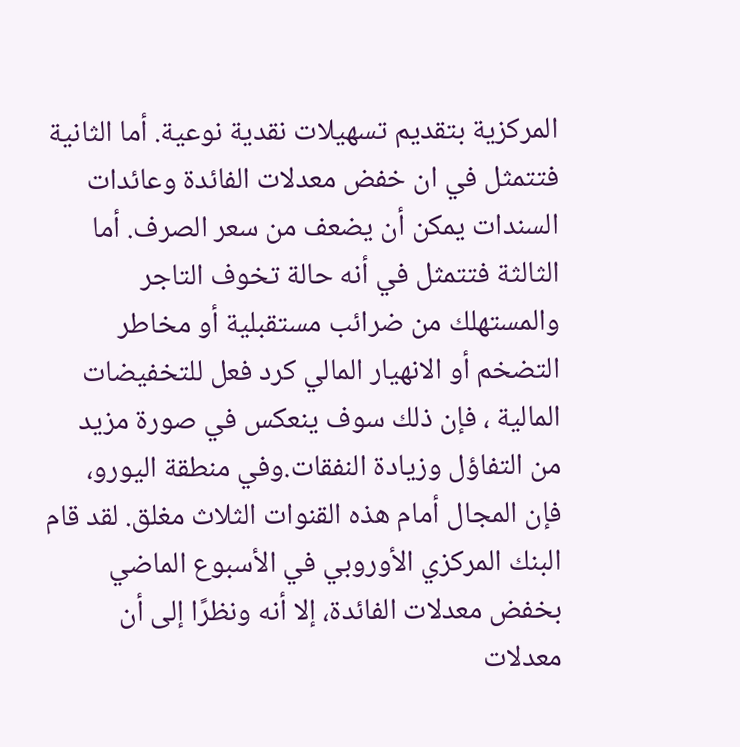المركزية بتقديم تسهيلات نقدية نوعية. أما الثانية فتتمثل في ان خفض معدلات الفائدة وعائدات السندات يمكن أن يضعف من سعر الصرف. أما الثالثة فتتمثل في أنه حالة تخوف التاجر والمستهلك من ضرائب مستقبلية أو مخاطر التضخم أو الانهيار المالي كرد فعل للتخفيضات المالية ، فإن ذلك سوف ينعكس في صورة مزيد من التفاؤل وزيادة النفقات.وفي منطقة اليورو، فإن المجال أمام هذه القنوات الثلاث مغلق. لقد قام البنك المركزي الأوروبي في الأسبوع الماضي بخفض معدلات الفائدة، إلا أنه ونظرًا إلى أن معدلات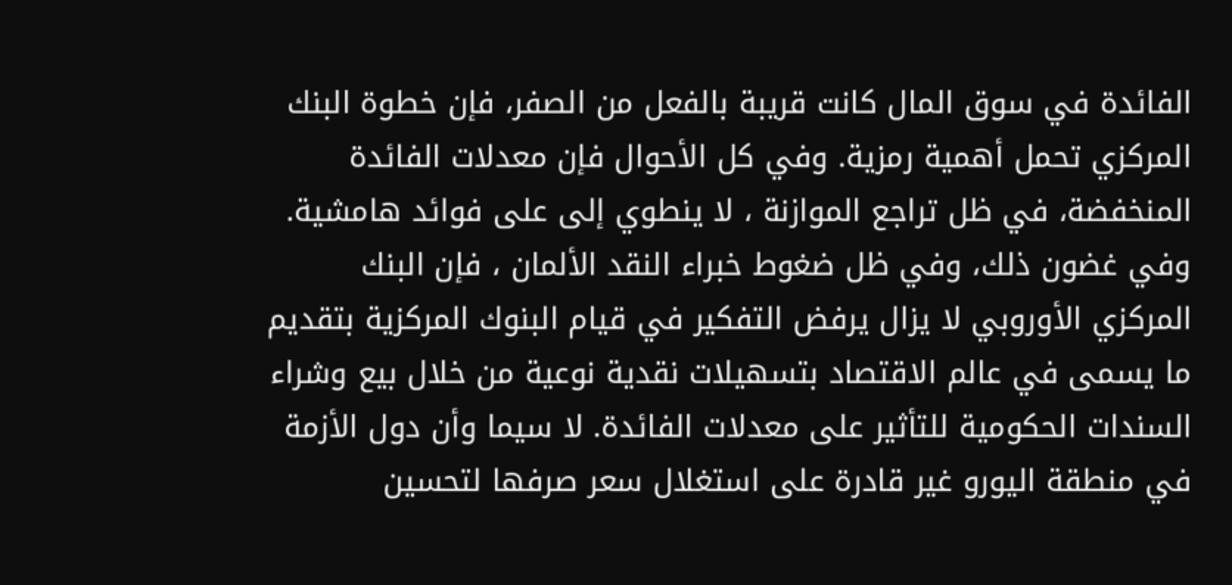الفائدة في سوق المال كانت قريبة بالفعل من الصفر، فإن خطوة البنك المركزي تحمل أهمية رمزية. وفي كل الأحوال فإن معدلات الفائدة المنخفضة، في ظل تراجع الموازنة ، لا ينطوي إلى على فوائد هامشية.
وفي غضون ذلك، وفي ظل ضغوط خبراء النقد الألمان ، فإن البنك المركزي الأوروبي لا يزال يرفض التفكير في قيام البنوك المركزية بتقديم  ما يسمى في عالم الاقتصاد بتسهيلات نقدية نوعية من خلال بيع وشراء السندات الحكومية للتأثير على معدلات الفائدة. لا سيما وأن دول الأزمة في منطقة اليورو غير قادرة على استغلال سعر صرفها لتحسين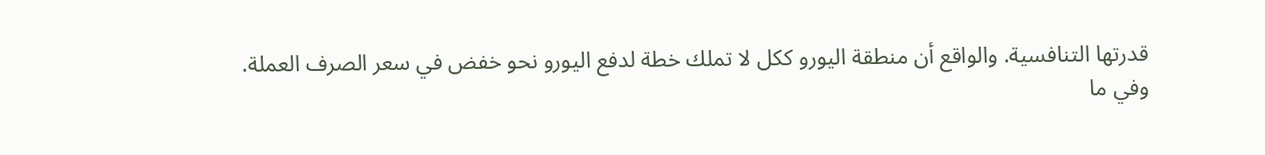قدرتها التنافسية. والواقع أن منطقة اليورو ككل لا تملك خطة لدفع اليورو نحو خفض في سعر الصرف العملة.
وفي ما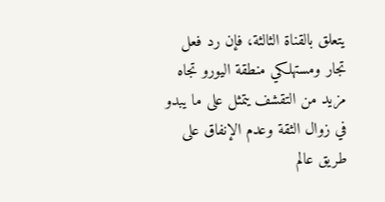يتعلق بالقناة الثالثة، فإن رد فعل تجار ومستهلكي منطقة اليورو تجاه مزيد من التقشف يتمثل على ما يبدو في زوال الثقة وعدم الإنفاق على طريق عالم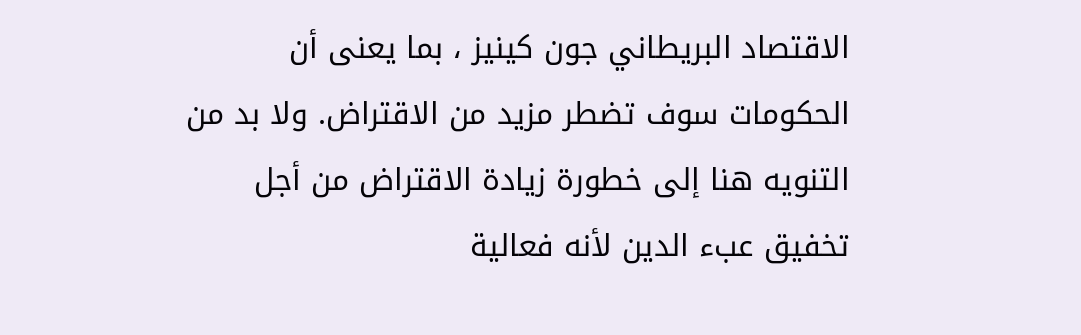الاقتصاد البريطاني جون كينيز ، بما يعنى أن الحكومات سوف تضطر مزيد من الاقتراض. ولا بد من التنويه هنا إلى خطورة زيادة الاقتراض من أجل تخفيق عبء الدين لأنه فعالية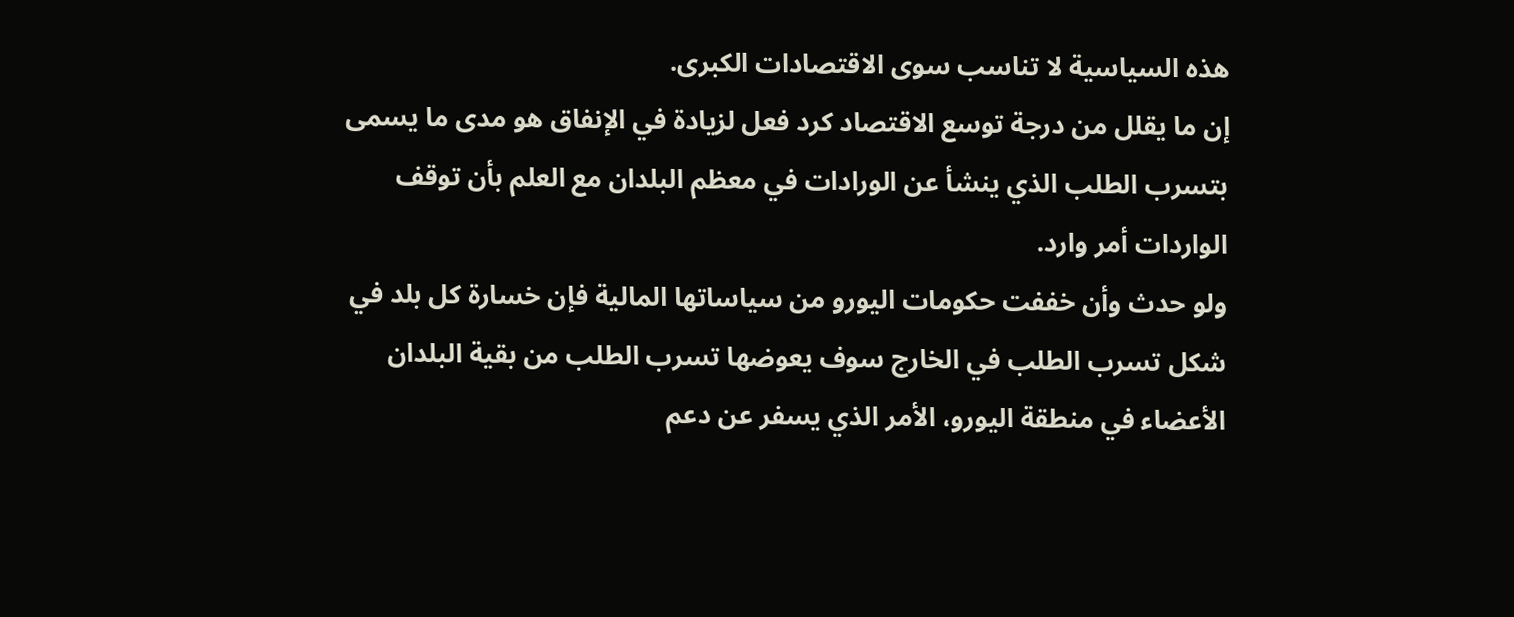هذه السياسية لا تناسب سوى الاقتصادات الكبرى.
إن ما يقلل من درجة توسع الاقتصاد كرد فعل لزيادة في الإنفاق هو مدى ما يسمى بتسرب الطلب الذي ينشأ عن الورادات في معظم البلدان مع العلم بأن توقف الواردات أمر وارد.
ولو حدث وأن خففت حكومات اليورو من سياساتها المالية فإن خسارة كل بلد في شكل تسرب الطلب في الخارج سوف يعوضها تسرب الطلب من بقية البلدان الأعضاء في منطقة اليورو، الأمر الذي يسفر عن دعم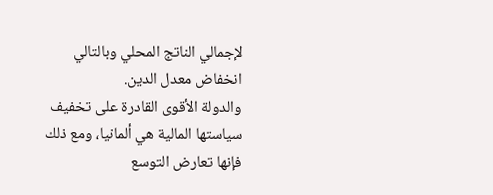لإجمالي الناتج المحلي وبالتالي انخفاض معدل الدين.
والدولة الأقوى القادرة على تخفيف سياستها المالية هي ألمانيا، ومع ذلك فإنها تعارض التوسع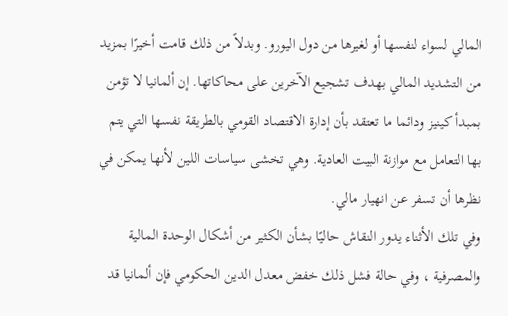المالي لسواء لنفسها أو لغيرها من دول اليورو. وبدلاً من ذلك قامت أخيرًا بمزيد من التشديد المالي بهدف تشجيع الآخرين على محاكاتها. إن ألمانيا لا تؤمن بمبدأ كينيز ودائما ما تعتقد بأن إدارة الاقتصاد القومي بالطريقة نفسها التي يتم بها التعامل مع موازنة البيت العادية. وهي تخشى سياسات اللين لأنها يمكن في نظرها أن تسفر عن انهيار مالي.
وفي تلك الأثناء يدور النقاش حاليًا بشأن الكثير من أشكال الوحدة المالية والمصرفية ، وفي حالة فشل ذلك خفض معدل الدين الحكومي فإن ألمانيا قد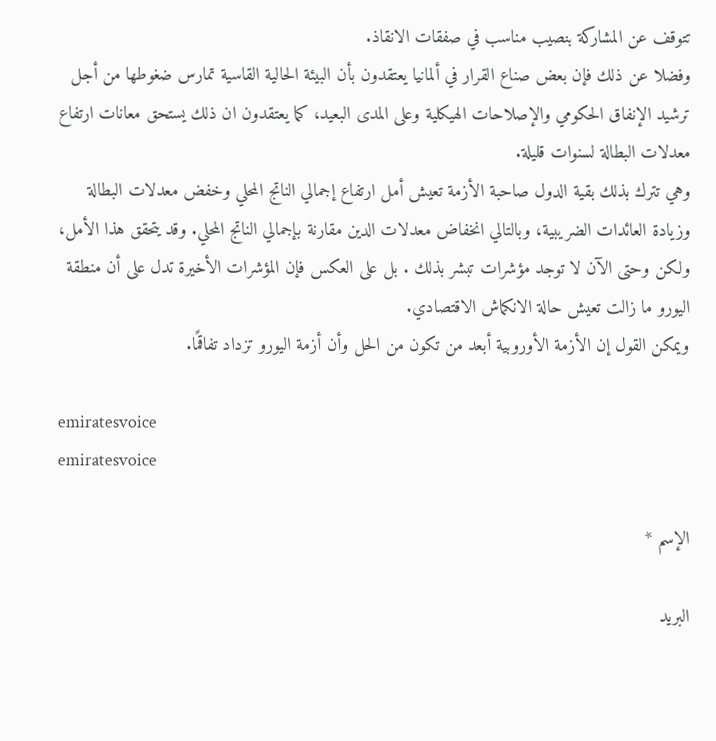تتوقف عن المشاركة بنصيب مناسب في صفقات الانقاذ.
وفضلا عن ذلك فإن بعض صناع القرار في ألمانيا يعتقدون بأن البيئة الحالية القاسية تمارس ضغوطها من أجل ترشيد الإنفاق الحكومي والإصلاحات الهيكلية وعلى المدى البعيد، كما يعتقدون ان ذلك يستحق معانات ارتفاع معدلات البطالة لسنوات قليلة.
وهي تترك بذلك بقية الدول صاحبة الأزمة تعيش أمل ارتفاع إجمالي الناتج المحلي وخفض معدلات البطالة وزيادة العائدات الضريبية، وبالتالي انخفاض معدلات الدين مقارنة بإجمالي الناتج المحلي. وقد يتحقق هذا الأمل، ولكن وحتى الآن لا توجد مؤشرات تبشر بذلك . بل على العكس فإن المؤشرات الأخيرة تدل على أن منطقة اليورو ما زالت تعيش حالة الانكماش الاقتصادي.
ويمكن القول إن الأزمة الأوروبية أبعد من تكون من الحل وأن أزمة اليورو تزداد تفاقمًا.

emiratesvoice
emiratesvoice

الإسم *

البريد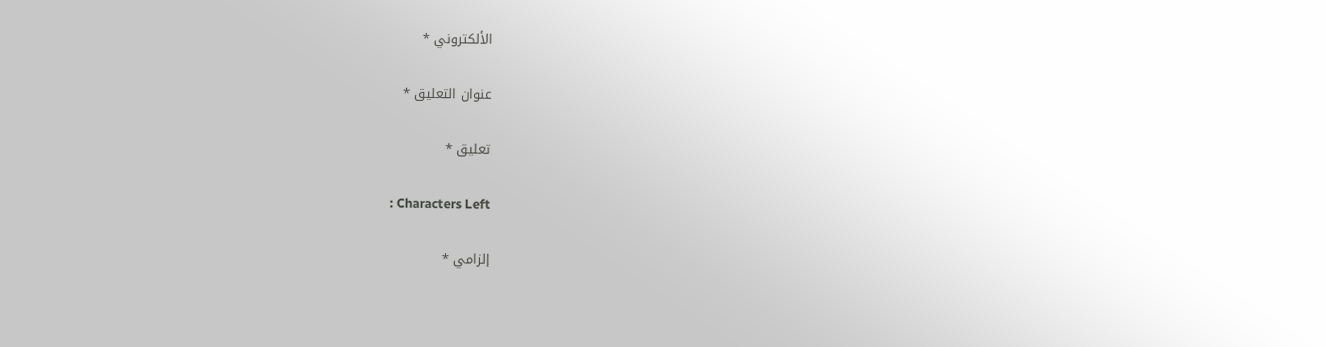الألكتروني *

عنوان التعليق *

تعليق *

: Characters Left

إلزامي *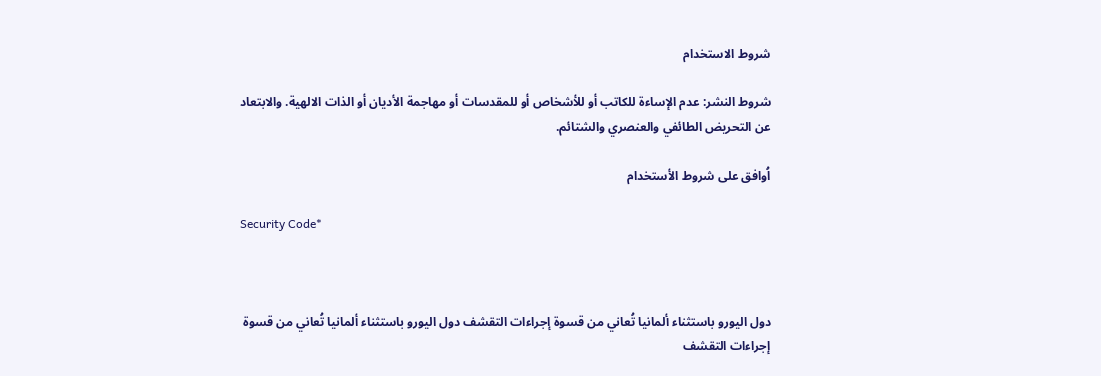شروط الاستخدام

شروط النشر: عدم الإساءة للكاتب أو للأشخاص أو للمقدسات أو مهاجمة الأديان أو الذات الالهية. والابتعاد عن التحريض الطائفي والعنصري والشتائم.

اُوافق على شروط الأستخدام

Security Code*



دول اليورو باستثناء ألمانيا تُعاني من قسوة إجراءات التقشف دول اليورو باستثناء ألمانيا تُعاني من قسوة إجراءات التقشف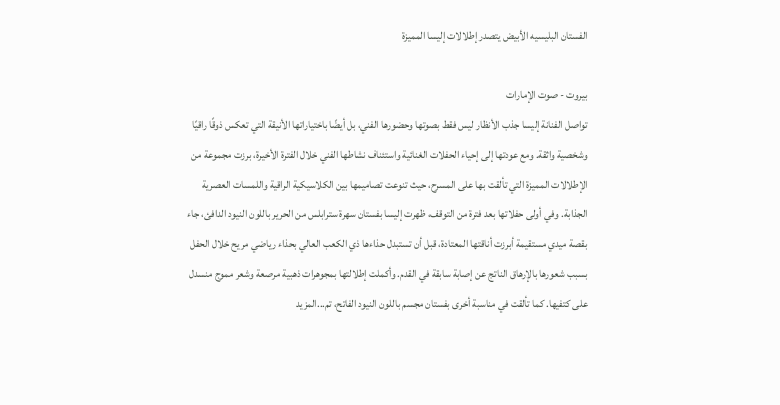الفستان البليسيه الأبيض يتصدر إطلالات إليسا المميزة

بيروت - صوت الإمارات
تواصل الفنانة إليسا جذب الأنظار ليس فقط بصوتها وحضورها الفني، بل أيضًا باختياراتها الأنيقة التي تعكس ذوقًا راقيًا وشخصية واثقة. ومع عودتها إلى إحياء الحفلات الغنائية واستئناف نشاطها الفني خلال الفترة الأخيرة، برزت مجموعة من الإطلالات المميزة التي تألقت بها على المسرح، حيث تنوعت تصاميمها بين الكلاسيكية الراقية واللمسات العصرية الجذابة. وفي أولى حفلاتها بعد فترة من التوقف، ظهرت إليسا بفستان سهرة سترابلس من الحرير باللون النيود الدافئ، جاء بقصة ميدي مستقيمة أبرزت أناقتها المعتادة، قبل أن تستبدل حذاءها ذي الكعب العالي بحذاء رياضي مريح خلال الحفل بسبب شعورها بالإرهاق الناتج عن إصابة سابقة في القدم. وأكملت إطلالتها بمجوهرات ذهبية مرصعة وشعر مموج منسدل على كتفيها. كما تألقت في مناسبة أخرى بفستان مجسم باللون النيود الفاتح، تم...المزيد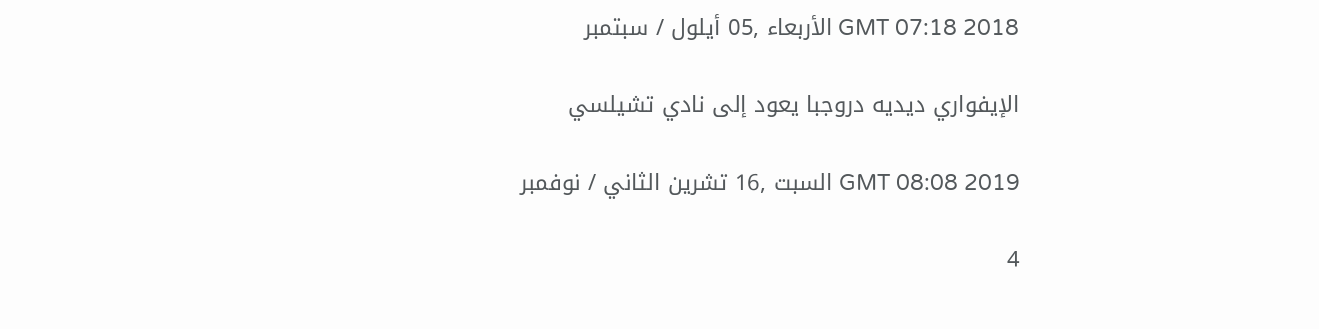GMT 07:18 2018 الأربعاء ,05 أيلول / سبتمبر

الإيفواري ديديه دروجبا يعود إلى نادي تشيلسي

GMT 08:08 2019 السبت ,16 تشرين الثاني / نوفمبر

4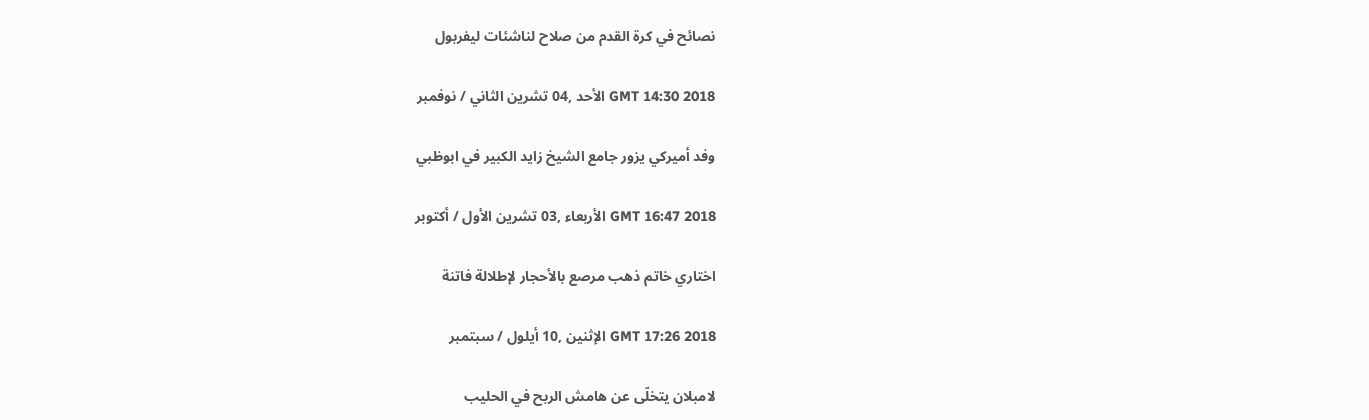نصائح في كرة القدم من صلاح لناشئات ليفربول

GMT 14:30 2018 الأحد ,04 تشرين الثاني / نوفمبر

وفد أميركي يزور جامع الشيخ زايد الكبير في ابوظبي

GMT 16:47 2018 الأربعاء ,03 تشرين الأول / أكتوبر

اختاري خاتم ذهب مرصع بالأحجار لإطلالة فاتنة

GMT 17:26 2018 الإثنين ,10 أيلول / سبتمبر

لامبلان يتخلّى عن هامش الربح في الحليب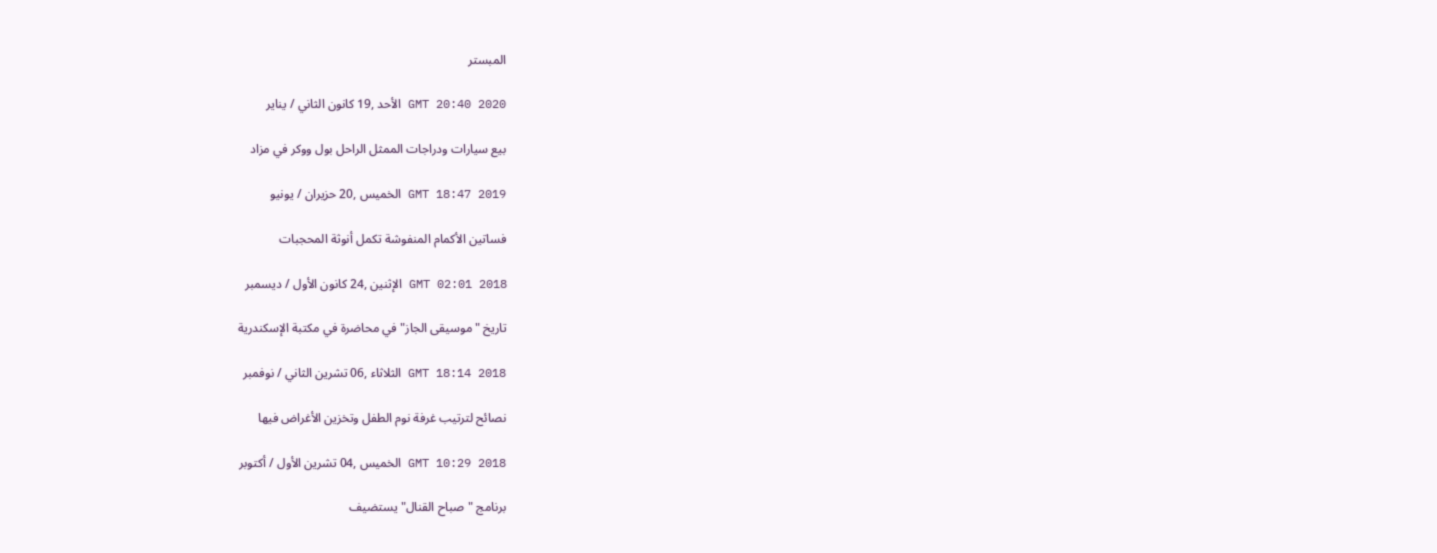المبستر

GMT 20:40 2020 الأحد ,19 كانون الثاني / يناير

بيع سيارات ودراجات الممثل الراحل بول ووكر في مزاد

GMT 18:47 2019 الخميس ,20 حزيران / يونيو

فساتين الأكمام المنفوشة تكمل أنوثة المحجبات

GMT 02:01 2018 الإثنين ,24 كانون الأول / ديسمبر

تاريخ "موسيقى الجاز" في محاضرة في مكتبة الإسكندرية

GMT 18:14 2018 الثلاثاء ,06 تشرين الثاني / نوفمبر

نصائح لترتيب غرفة نوم الطفل وتخزين الأغراض فيها

GMT 10:29 2018 الخميس ,04 تشرين الأول / أكتوبر

برنامج "صباح القنال" يستضيف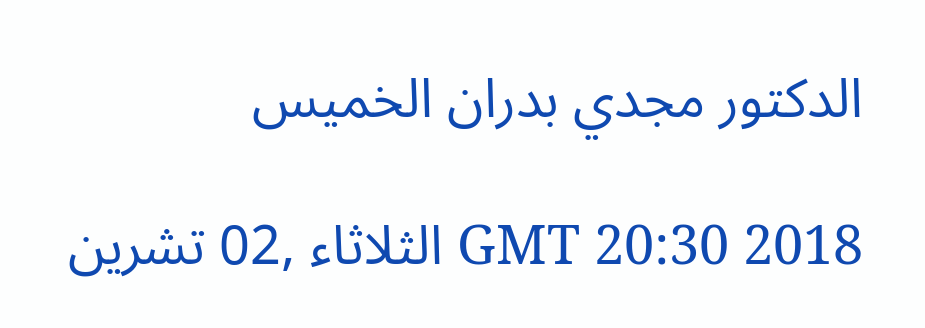الدكتور مجدي بدران الخميس

GMT 20:30 2018 الثلاثاء ,02 تشرين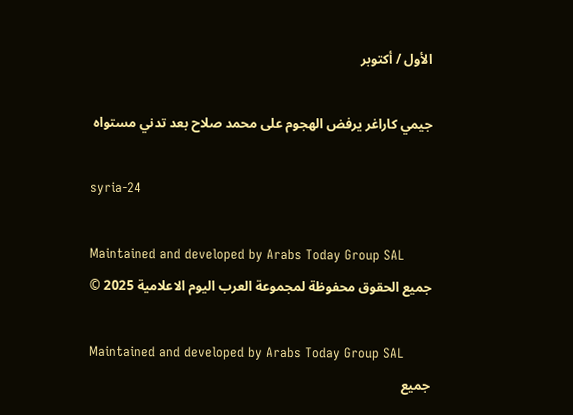الأول / أكتوبر

جيمي كاراغر يرفض الهجوم على محمد صلاح بعد تدني مستواه

syria-24

Maintained and developed by Arabs Today Group SAL
جميع الحقوق محفوظة لمجموعة العرب اليوم الاعلامية 2025 ©

Maintained and developed by Arabs Today Group SAL
جميع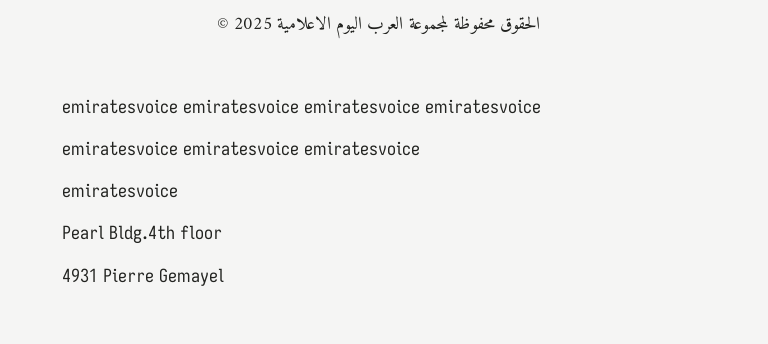الحقوق محفوظة لمجموعة العرب اليوم الاعلامية 2025 ©

emiratesvoice emiratesvoice emiratesvoice emiratesvoice
emiratesvoice emiratesvoice emiratesvoice
emiratesvoice
Pearl Bldg.4th floor
4931 Pierre Gemayel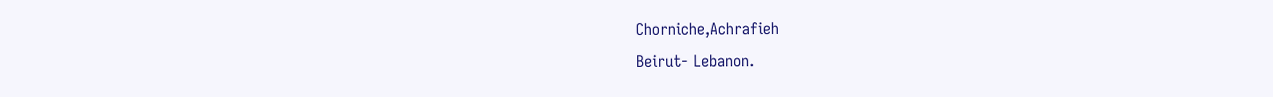Chorniche,Achrafieh
Beirut- Lebanon.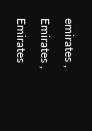emirates , Emirates , Emirates